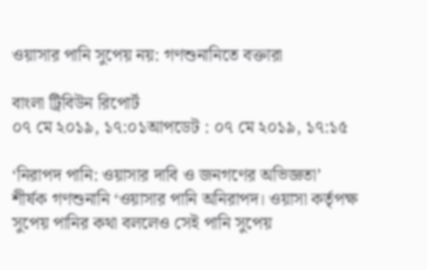ওয়াসার পানি সুপেয় নয়: গণশুনানিতে বক্তারা

বাংলা ট্রিবিউন রিপোর্ট
০৭ মে ২০১৯, ১৭:০১আপডেট : ০৭ মে ২০১৯, ১৭:১৫

‘নিরাপদ পানি: ওয়াসার দাবি ও জনগণের অভিজ্ঞতা’ শীর্ষক গণশুনানি ‘ওয়াসার পানি অনিরাপদ। ওয়াসা কর্তৃপক্ষ সুপেয় পানির কথা বললেও সেই পানি সুপেয়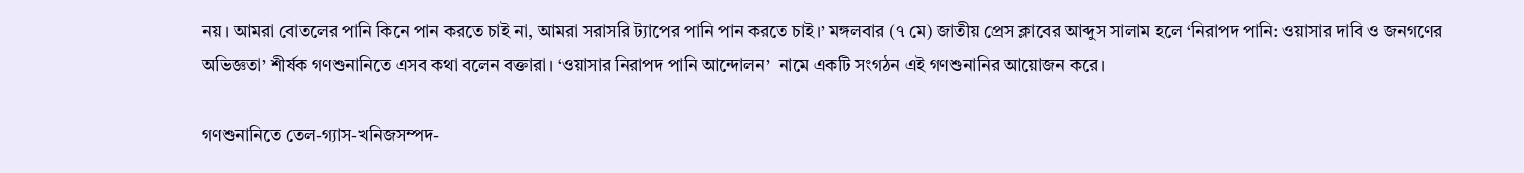নয়। আমরা বোতলের পানি কিনে পান করতে চাই না, আমরা সরাসরি ট্যাপের পানি পান করতে চাই।’ মঙ্গলবার (৭ মে) জাতীয় প্রেস ক্লাবের আব্দুস সালাম হলে ‘নিরাপদ পানি: ওয়াসার দাবি ও জনগণের অভিজ্ঞতা’ শীর্ষক গণশুনানিতে এসব কথা বলেন বক্তারা। ‘ওয়াসার নিরাপদ পানি আন্দোলন’  নামে একটি সংগঠন এই গণশুনানির আয়োজন করে।

গণশুনানিতে তেল-গ্যাস-খনিজসম্পদ-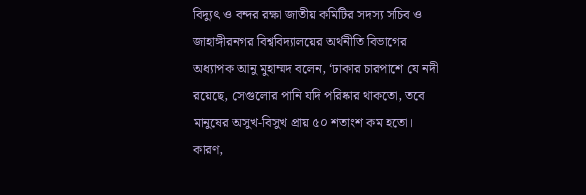বিদ্যুৎ ও বন্দর রক্ষা জাতীয় কমিটির সদস্য সচিব ও জাহাঙ্গীরনগর বিশ্ববিদ্যালয়ের অর্থনীতি বিভাগের অধ্যাপক আনু মুহাম্মদ বলেন, ‘ঢাকার চারপাশে যে নদী রয়েছে, সেগুলোর পানি যদি পরিষ্কার থাকতো, তবে মানুষের অসুখ-বিসুখ প্রায় ৫০ শতাংশ কম হতো। কারণ,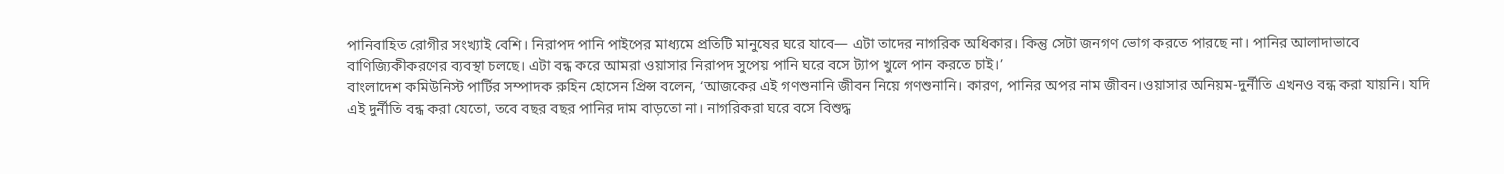পানিবাহিত রোগীর সংখ্যাই বেশি। নিরাপদ পানি পাইপের মাধ্যমে প্রতিটি মানুষের ঘরে যাবে— এটা তাদের নাগরিক অধিকার। কিন্তু সেটা জনগণ ভোগ করতে পারছে না। পানির আলাদাভাবে বাণিজ্যিকীকরণের ব্যবস্থা চলছে। এটা বন্ধ করে আমরা ওয়াসার নিরাপদ সুপেয় পানি ঘরে বসে ট্যাপ খুলে পান করতে চাই।’
বাংলাদেশ কমিউনিস্ট পার্টির সম্পাদক রুহিন হোসেন প্রিন্স বলেন, ‘আজকের এই গণশুনানি জীবন নিয়ে গণশুনানি। কারণ, পানির অপর নাম জীবন।ওয়াসার অনিয়ম-দুর্নীতি এখনও বন্ধ করা যায়নি। যদি এই দুর্নীতি বন্ধ করা যেতো, তবে বছর বছর পানির দাম বাড়তো না। নাগরিকরা ঘরে বসে বিশুদ্ধ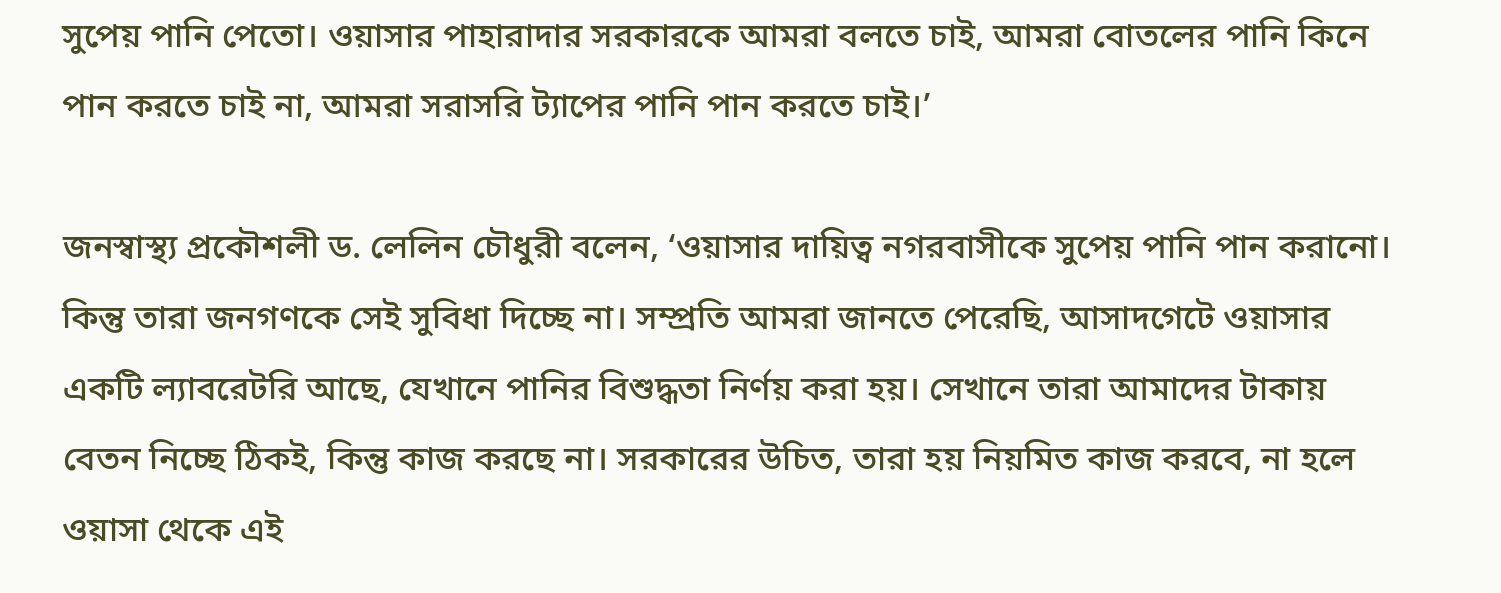সুপেয় পানি পেতো। ওয়াসার পাহারাদার সরকারকে আমরা বলতে চাই, আমরা বোতলের পানি কিনে পান করতে চাই না, আমরা সরাসরি ট্যাপের পানি পান করতে চাই।’

জনস্বাস্থ্য প্রকৌশলী ড. লেলিন চৌধুরী বলেন, ‘ওয়াসার দায়িত্ব নগরবাসীকে সুপেয় পানি পান করানো। কিন্তু তারা জনগণকে সেই সুবিধা দিচ্ছে না। সম্প্রতি আমরা জানতে পেরেছি, আসাদগেটে ওয়াসার একটি ল্যাবরেটরি আছে, যেখানে পানির বিশুদ্ধতা নির্ণয় করা হয়। সেখানে তারা আমাদের টাকায় বেতন নিচ্ছে ঠিকই, কিন্তু কাজ করছে না। সরকারের উচিত, তারা হয় নিয়মিত কাজ করবে, না হলে ওয়াসা থেকে এই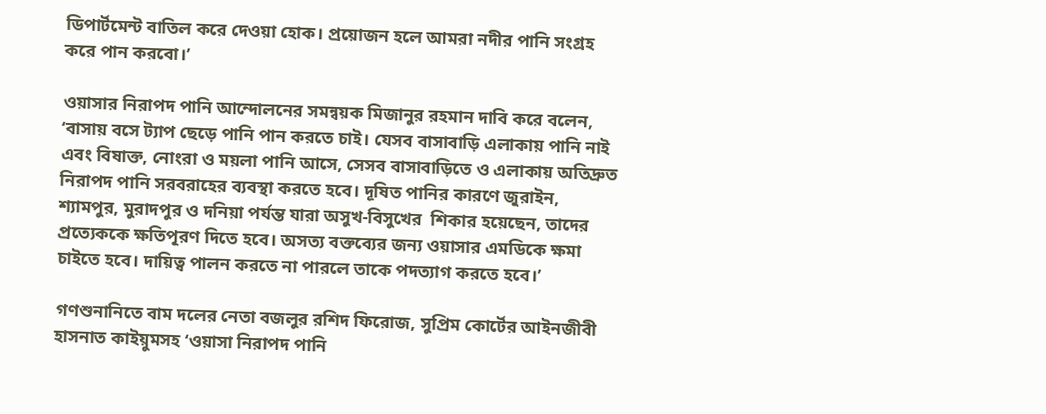ডিপার্টমেন্ট বাতিল করে দেওয়া হোক। প্রয়োজন হলে আমরা নদীর পানি সংগ্রহ করে পান করবো।’

ওয়াসার নিরাপদ পানি আন্দোলনের সমন্বয়ক মিজানুর রহমান দাবি করে বলেন, ‘বাসায় বসে ট্যাপ ছেড়ে পানি পান করতে চাই। যেসব বাসাবাড়ি এলাকায় পানি নাই এবং বিষাক্ত, নোংরা ও ময়লা পানি আসে, সেসব বাসাবাড়িতে ও এলাকায় অতিদ্রুত নিরাপদ পানি সরবরাহের ব্যবস্থা করতে হবে। দূষিত পানির কারণে জুরাইন, শ্যামপুর, মুরাদপুর ও দনিয়া পর্যন্ত যারা অসুখ-বিসুখের  শিকার হয়েছেন, তাদের প্রত্যেককে ক্ষতিপূরণ দিতে হবে। অসত্য বক্তব্যের জন্য ওয়াসার এমডিকে ক্ষমা চাইতে হবে। দায়িত্ব পালন করতে না পারলে তাকে পদত্যাগ করতে হবে।’

গণশুনানিতে বাম দলের নেতা বজলুর রশিদ ফিরোজ, সুপ্রিম কোর্টের আইনজীবী হাসনাত কাইয়ুমসহ ‘ওয়াসা নিরাপদ পানি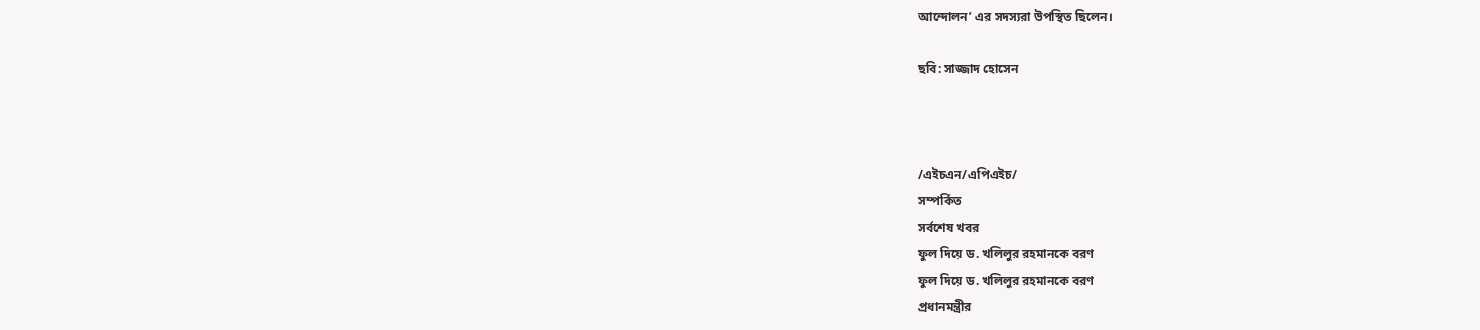আন্দোলন’ এর সদস্যরা উপস্থিত ছিলেন।

ছবি: সাজ্জাদ হোসেন



/এইচএন/এপিএইচ/
সম্পর্কিত
সর্বশেষ খবর
ফুল দিয়ে ড. খলিলুর রহমানকে বরণ
ফুল দিয়ে ড. খলিলুর রহমানকে বরণ
প্রধানমন্ত্রীর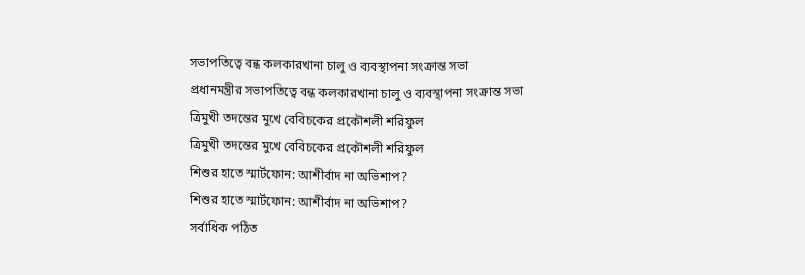সভাপতিত্বে বন্ধ কলকারখানা চালু ও ব্যবস্থাপনা সংক্রান্ত সভা
প্রধানমন্ত্রীর সভাপতিত্বে বন্ধ কলকারখানা চালু ও ব্যবস্থাপনা সংক্রান্ত সভা
ত্রিমুখী তদন্তের ‍মুখে বেবিচকের প্রকৌশলী শরিফুল
ত্রিমুখী তদন্তের ‍মুখে বেবিচকের প্রকৌশলী শরিফুল
শিশুর হাতে স্মার্টফোন: আশীর্বাদ না অভিশাপ?
শিশুর হাতে স্মার্টফোন: আশীর্বাদ না অভিশাপ?
সর্বাধিক পঠিত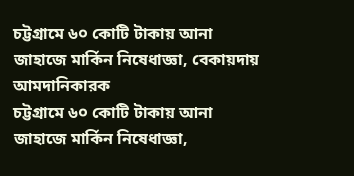চট্টগ্রামে ৬০ কোটি টাকায় আনা জাহাজে মার্কিন নিষেধাজ্ঞা, বেকায়দায় আমদানিকারক
চট্টগ্রামে ৬০ কোটি টাকায় আনা জাহাজে মার্কিন নিষেধাজ্ঞা,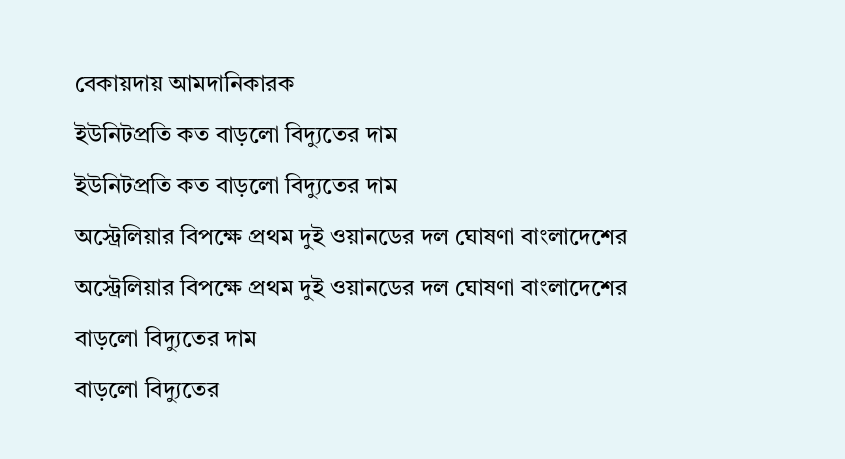বেকায়দায় আমদানিকারক
ইউনিটপ্রতি কত বাড়লো বিদ্যুতের দাম
ইউনিটপ্রতি কত বাড়লো বিদ্যুতের দাম
অস্ট্রেলিয়ার বিপক্ষে প্রথম দুই ওয়ানডের দল ঘোষণা বাংলাদেশের
অস্ট্রেলিয়ার বিপক্ষে প্রথম দুই ওয়ানডের দল ঘোষণা বাংলাদেশের
বাড়লো বিদ্যুতের দাম
বাড়লো বিদ্যুতের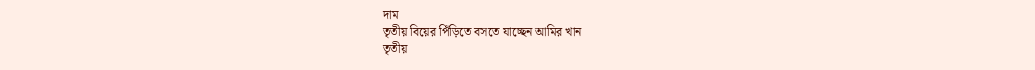দাম
তৃতীয় বিয়ের পিঁড়িতে বসতে যাচ্ছেন আমির খান
তৃতীয়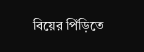বিয়ের পিঁড়িতে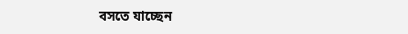বসতে যাচ্ছেন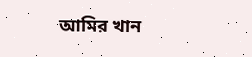আমির খান